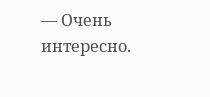— Очень интересно.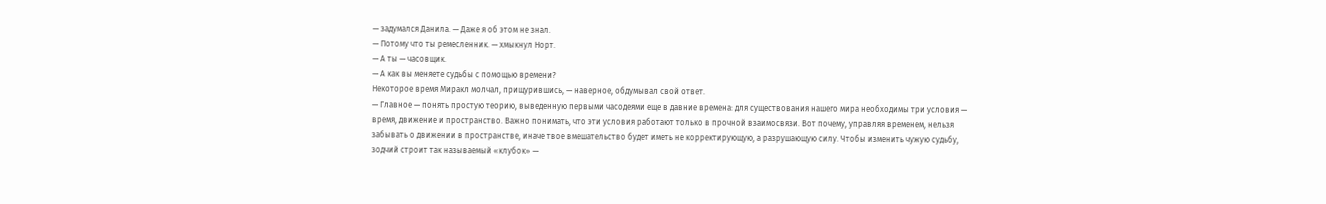— задумался Данила. — Даже я об этом не знал.
— Потому что ты ремесленник. — хмыкнул Норт.
— А ты — часовщик.
— А как вы меняете судьбы с помощью времени?
Некоторое время Миракл молчал, прищурившись, — наверное, обдумывал свой ответ.
— Главное — понять простую теорию, выведенную первыми часодеями еще в давние времена: для существования нашего мира необходимы три условия — время, движение и пространство. Важно понимать, что эти условия работают только в прочной взаимосвязи. Вот почему, управляя временем, нельзя забывать о движении в пространстве, иначе твое вмешательство будет иметь не корректирующую, а разрушающую силу. Чтобы изменить чужую судьбу, зодчий строит так называемый «клубок» —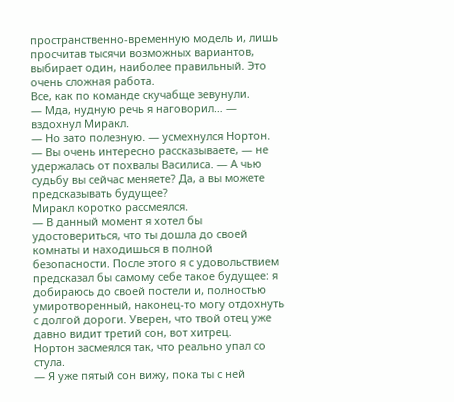пространственно-временную модель и, лишь просчитав тысячи возможных вариантов, выбирает один, наиболее правильный. Это очень сложная работа.
Все, как по команде скучабще зевунули.
— Мда, нудную речь я наговорил… — вздохнул Миракл.
— Но зато полезную. — усмехнулся Нортон.
— Вы очень интересно рассказываете, — не удержалась от похвалы Василиса. — А чью судьбу вы сейчас меняете? Да, а вы можете предсказывать будущее?
Миракл коротко рассмеялся.
— В данный момент я хотел бы удостовериться, что ты дошла до своей комнаты и находишься в полной безопасности. После этого я с удовольствием предсказал бы самому себе такое будущее: я добираюсь до своей постели и, полностью умиротворенный, наконец-то могу отдохнуть с долгой дороги. Уверен, что твой отец уже давно видит третий сон, вот хитрец.
Нортон засмеялся так, что реально упал со стула.
— Я уже пятый сон вижу, пока ты с ней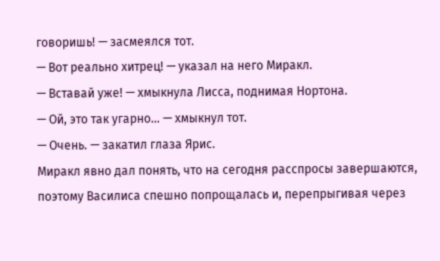говоришь! — засмеялся тот.
— Вот реально хитрец! — указал на него Миракл.
— Вставай уже! — хмыкнула Лисса, поднимая Нортона.
— Ой, это так угарно… — хмыкнул тот.
— Очень. — закатил глаза Ярис.
Миракл явно дал понять, что на сегодня расспросы завершаются, поэтому Василиса спешно попрощалась и, перепрыгивая через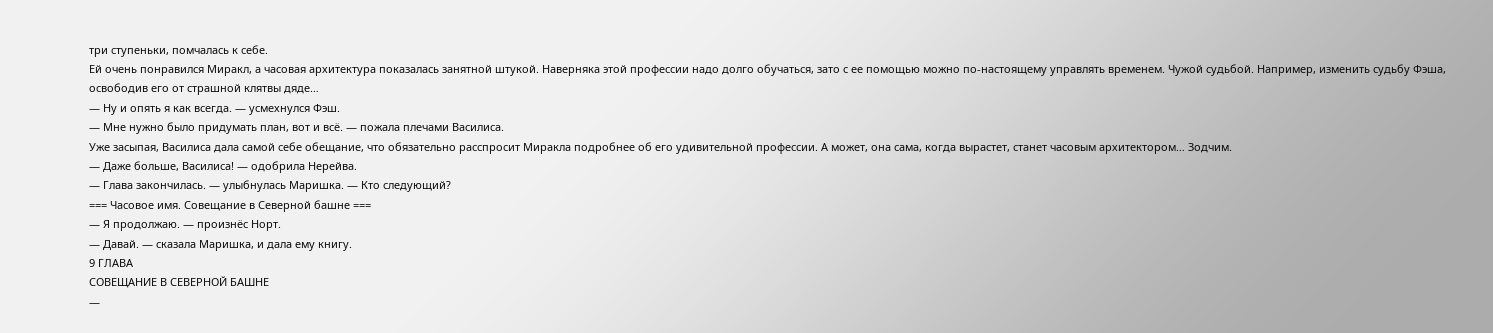три ступеньки, помчалась к себе.
Ей очень понравился Миракл, а часовая архитектура показалась занятной штукой. Наверняка этой профессии надо долго обучаться, зато с ее помощью можно по-настоящему управлять временем. Чужой судьбой. Например, изменить судьбу Фэша, освободив его от страшной клятвы дяде…
— Ну и опять я как всегда. — усмехнулся Фэш.
— Мне нужно было придумать план, вот и всё. — пожала плечами Василиса.
Уже засыпая, Василиса дала самой себе обещание, что обязательно расспросит Миракла подробнее об его удивительной профессии. А может, она сама, когда вырастет, станет часовым архитектором… Зодчим.
— Даже больше, Василиса! — одобрила Нерейва.
— Глава закончилась. — улыбнулась Маришка. — Кто следующий?
=== Часовое имя. Совещание в Северной башне ===
— Я продолжаю. — произнёс Норт.
— Давай. — сказала Маришка, и дала ему книгу.
9 ГЛАВА
СОВЕЩАНИЕ В СЕВЕРНОЙ БАШНЕ
—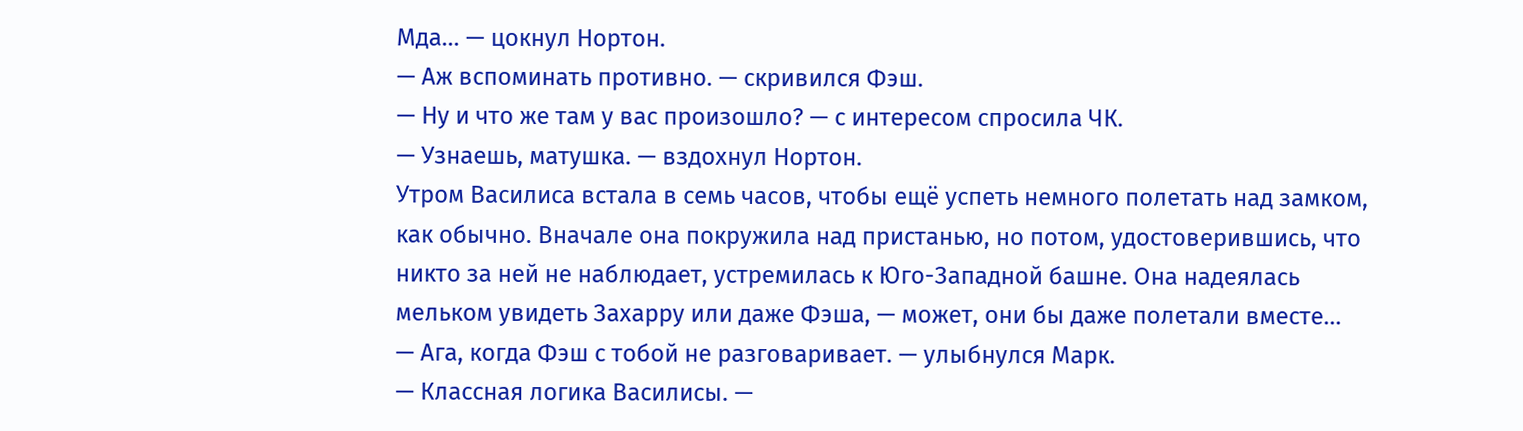Мда… — цокнул Нортон.
— Аж вспоминать противно. — скривился Фэш.
— Ну и что же там у вас произошло? — с интересом спросила ЧК.
— Узнаешь, матушка. — вздохнул Нортон.
Утром Василиса встала в семь часов, чтобы ещё успеть немного полетать над замком, как обычно. Вначале она покружила над пристанью, но потом, удостоверившись, что никто за ней не наблюдает, устремилась к Юго-Западной башне. Она надеялась мельком увидеть Захарру или даже Фэша, — может, они бы даже полетали вместе…
— Ага, когда Фэш с тобой не разговаривает. — улыбнулся Марк.
— Классная логика Василисы. —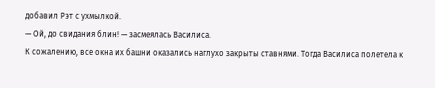добавил Рэт с ухмылкой.
— Ой, до свидания блин! — засмеялась Василиса.
К сожалению, все окна их башни оказались наглухо закрыты ставнями. Тогда Василиса полетела к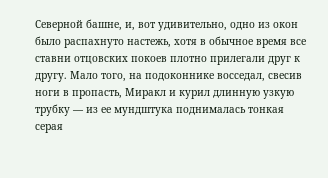Северной башне, и, вот удивительно, одно из окон было распахнуто настежь, хотя в обычное время все ставни отцовских покоев плотно прилегали друг к другу. Мало того, на подоконнике восседал, свесив ноги в пропасть, Миракл и курил длинную узкую трубку — из ее мундштука поднималась тонкая серая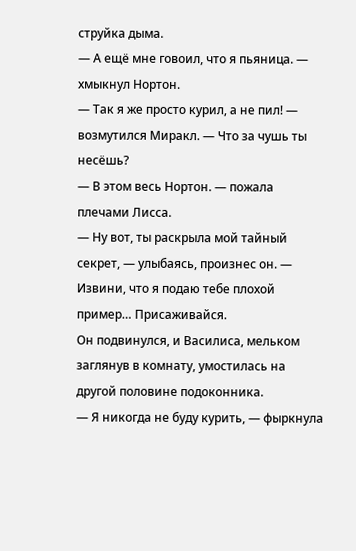струйка дыма.
— А ещё мне говоил, что я пьяница. — хмыкнул Нортон.
— Так я же просто курил, а не пил! — возмутился Миракл. — Что за чушь ты несёшь?
— В этом весь Нортон. — пожала плечами Лисса.
— Ну вот, ты раскрыла мой тайный секрет, — улыбаясь, произнес он. — Извини, что я подаю тебе плохой пример… Присаживайся.
Он подвинулся, и Василиса, мельком заглянув в комнату, умостилась на другой половине подоконника.
— Я никогда не буду курить, — фыркнула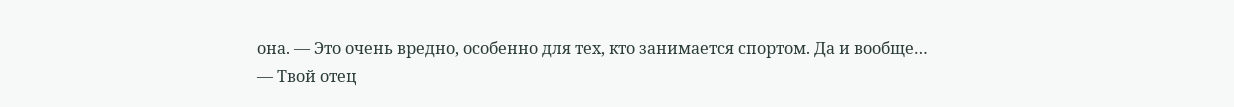она. — Это очень вредно, особенно для тех, кто занимается спортом. Да и вообще…
— Твой отец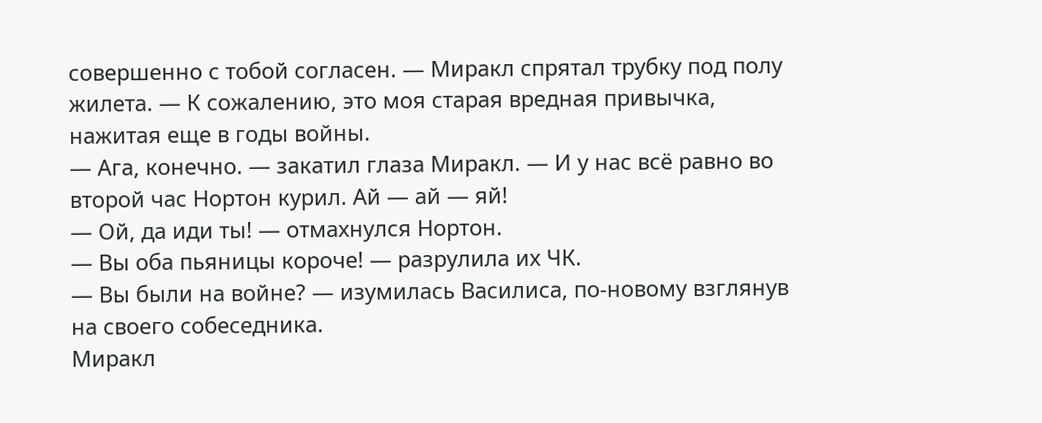совершенно с тобой согласен. — Миракл спрятал трубку под полу жилета. — К сожалению, это моя старая вредная привычка, нажитая еще в годы войны.
— Ага, конечно. — закатил глаза Миракл. — И у нас всё равно во второй час Нортон курил. Ай — ай — яй!
— Ой, да иди ты! — отмахнулся Нортон.
— Вы оба пьяницы короче! — разрулила их ЧК.
— Вы были на войне? — изумилась Василиса, по-новому взглянув на своего собеседника.
Миракл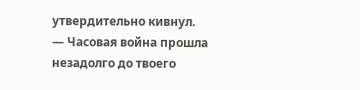утвердительно кивнул.
— Часовая война прошла незадолго до твоего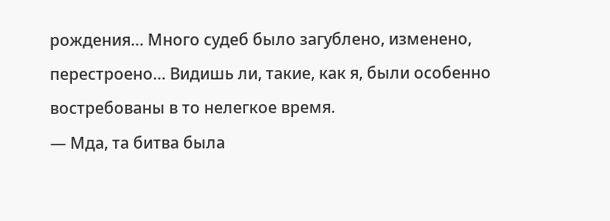рождения… Много судеб было загублено, изменено, перестроено… Видишь ли, такие, как я, были особенно востребованы в то нелегкое время.
— Мда, та битва была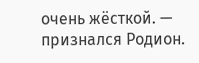очень жёсткой. — признался Родион.